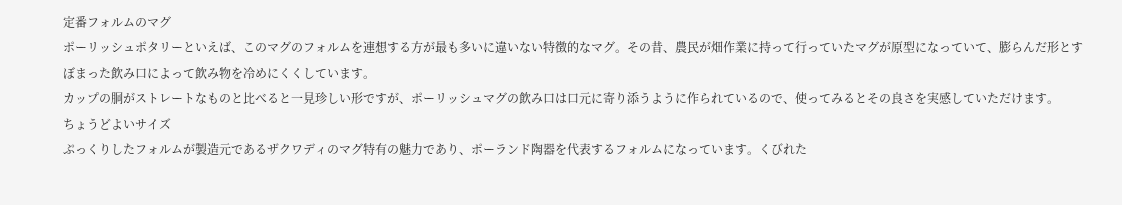定番フォルムのマグ
ポーリッシュポタリーといえば、このマグのフォルムを連想する方が最も多いに違いない特徴的なマグ。その昔、農民が畑作業に持って行っていたマグが原型になっていて、膨らんだ形とすぼまった飲み口によって飲み物を冷めにくくしています。
カップの胴がストレートなものと比べると一見珍しい形ですが、ポーリッシュマグの飲み口は口元に寄り添うように作られているので、使ってみるとその良さを実感していただけます。
ちょうどよいサイズ
ぷっくりしたフォルムが製造元であるザクワディのマグ特有の魅力であり、ポーランド陶器を代表するフォルムになっています。くびれた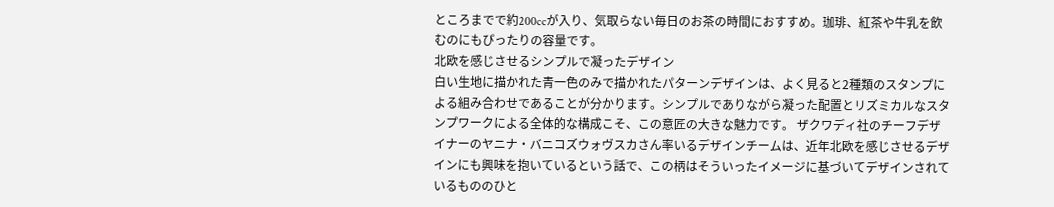ところまでで約200ccが入り、気取らない毎日のお茶の時間におすすめ。珈琲、紅茶や牛乳を飲むのにもぴったりの容量です。
北欧を感じさせるシンプルで凝ったデザイン
白い生地に描かれた青一色のみで描かれたパターンデザインは、よく見ると2種類のスタンプによる組み合わせであることが分かります。シンプルでありながら凝った配置とリズミカルなスタンプワークによる全体的な構成こそ、この意匠の大きな魅力です。 ザクワディ社のチーフデザイナーのヤニナ・バニコズウォヴスカさん率いるデザインチームは、近年北欧を感じさせるデザインにも興味を抱いているという話で、この柄はそういったイメージに基づいてデザインされているもののひと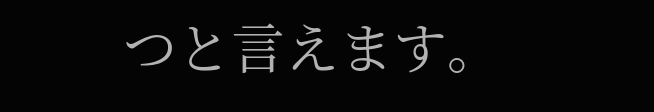つと言えます。